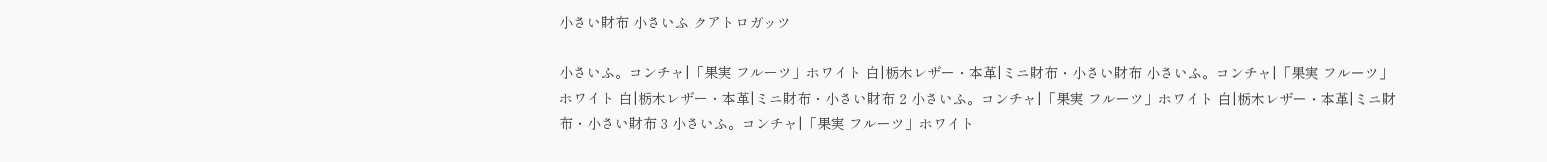小さい財布 小さいふ クアトロガッツ

小さいふ。コンチャ|「果実 フルーツ」ホワイト 白|栃木レザー・本革|ミニ財布・小さい財布 小さいふ。コンチャ|「果実 フルーツ」ホワイト 白|栃木レザー・本革|ミニ財布・小さい財布 2 小さいふ。コンチャ|「果実 フルーツ」ホワイト 白|栃木レザー・本革|ミニ財布・小さい財布 3 小さいふ。コンチャ|「果実 フルーツ」ホワイト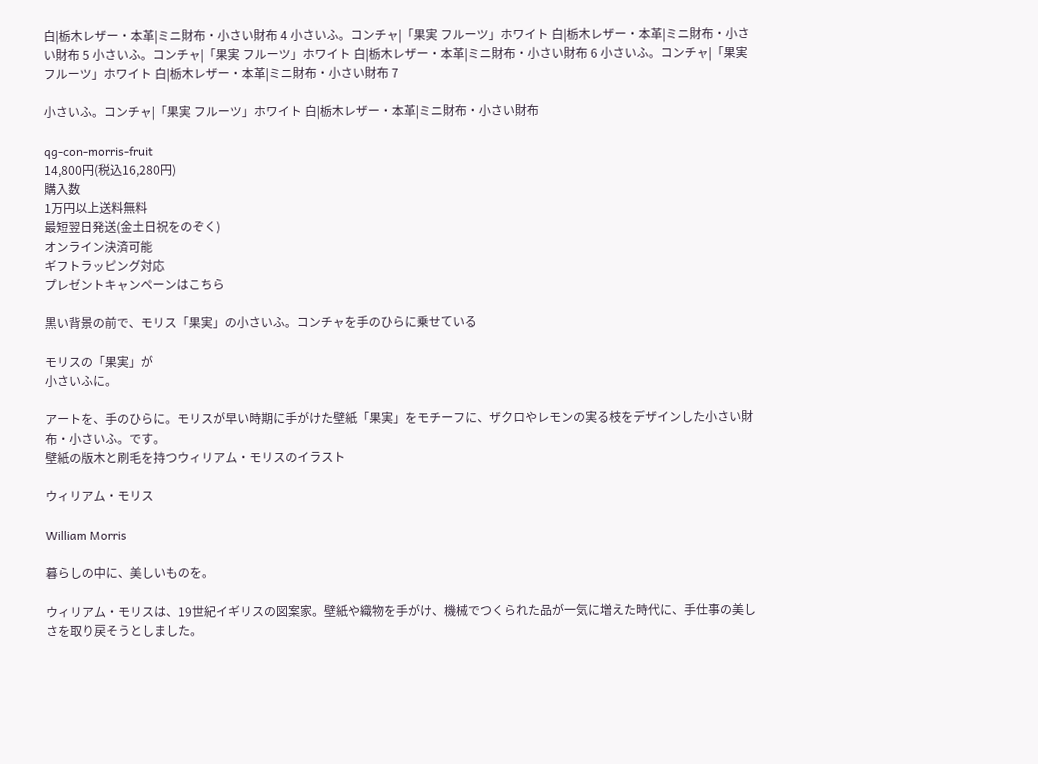白|栃木レザー・本革|ミニ財布・小さい財布 4 小さいふ。コンチャ|「果実 フルーツ」ホワイト 白|栃木レザー・本革|ミニ財布・小さい財布 5 小さいふ。コンチャ|「果実 フルーツ」ホワイト 白|栃木レザー・本革|ミニ財布・小さい財布 6 小さいふ。コンチャ|「果実 フルーツ」ホワイト 白|栃木レザー・本革|ミニ財布・小さい財布 7

小さいふ。コンチャ|「果実 フルーツ」ホワイト 白|栃木レザー・本革|ミニ財布・小さい財布

qg-con-morris-fruit
14,800円(税込16,280円)
購入数
1万円以上送料無料
最短翌日発送(金土日祝をのぞく)
オンライン決済可能
ギフトラッピング対応
プレゼントキャンペーンはこちら

黒い背景の前で、モリス「果実」の小さいふ。コンチャを手のひらに乗せている

モリスの「果実」が
小さいふに。

アートを、手のひらに。モリスが早い時期に手がけた壁紙「果実」をモチーフに、ザクロやレモンの実る枝をデザインした小さい財布・小さいふ。です。
壁紙の版木と刷毛を持つウィリアム・モリスのイラスト

ウィリアム・モリス

William Morris

暮らしの中に、美しいものを。

ウィリアム・モリスは、19世紀イギリスの図案家。壁紙や織物を手がけ、機械でつくられた品が一気に増えた時代に、手仕事の美しさを取り戻そうとしました。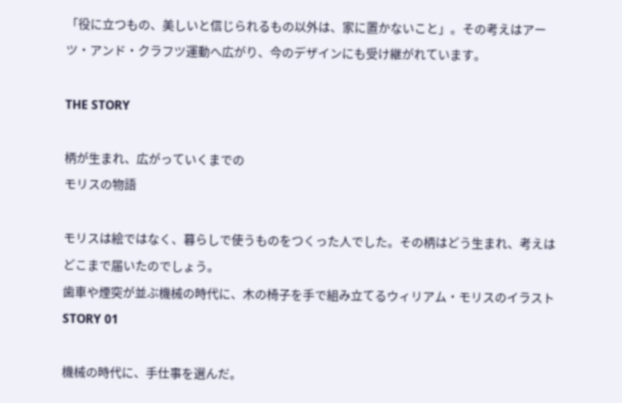「役に立つもの、美しいと信じられるもの以外は、家に置かないこと」。その考えはアーツ・アンド・クラフツ運動へ広がり、今のデザインにも受け継がれています。

THE STORY

柄が生まれ、広がっていくまでの
モリスの物語

モリスは絵ではなく、暮らしで使うものをつくった人でした。その柄はどう生まれ、考えはどこまで届いたのでしょう。
歯車や煙突が並ぶ機械の時代に、木の椅子を手で組み立てるウィリアム・モリスのイラスト
STORY 01

機械の時代に、手仕事を選んだ。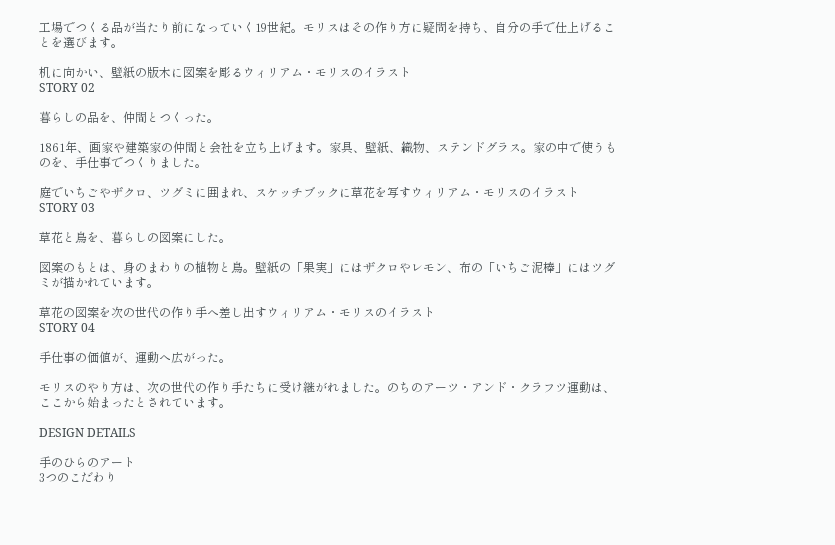工場でつくる品が当たり前になっていく19世紀。モリスはその作り方に疑問を持ち、自分の手で仕上げることを選びます。

机に向かい、壁紙の版木に図案を彫るウィリアム・モリスのイラスト
STORY 02

暮らしの品を、仲間とつくった。

1861年、画家や建築家の仲間と会社を立ち上げます。家具、壁紙、織物、ステンドグラス。家の中で使うものを、手仕事でつくりました。

庭でいちごやザクロ、ツグミに囲まれ、スケッチブックに草花を写すウィリアム・モリスのイラスト
STORY 03

草花と鳥を、暮らしの図案にした。

図案のもとは、身のまわりの植物と鳥。壁紙の「果実」にはザクロやレモン、布の「いちご泥棒」にはツグミが描かれています。

草花の図案を次の世代の作り手へ差し出すウィリアム・モリスのイラスト
STORY 04

手仕事の価値が、運動へ広がった。

モリスのやり方は、次の世代の作り手たちに受け継がれました。のちのアーツ・アンド・クラフツ運動は、ここから始まったとされています。

DESIGN DETAILS

手のひらのアート
3つのこだわり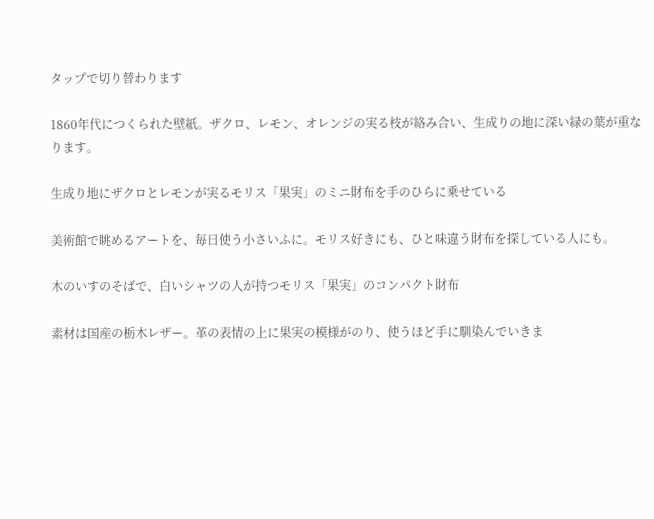タップで切り替わります

1860年代につくられた壁紙。ザクロ、レモン、オレンジの実る枝が絡み合い、生成りの地に深い緑の葉が重なります。

生成り地にザクロとレモンが実るモリス「果実」のミニ財布を手のひらに乗せている

美術館で眺めるアートを、毎日使う小さいふに。モリス好きにも、ひと味違う財布を探している人にも。

木のいすのそばで、白いシャツの人が持つモリス「果実」のコンパクト財布

素材は国産の栃木レザー。革の表情の上に果実の模様がのり、使うほど手に馴染んでいきま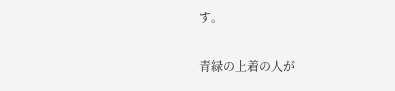す。

青緑の上着の人が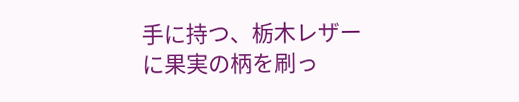手に持つ、栃木レザーに果実の柄を刷っ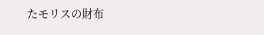たモリスの財布